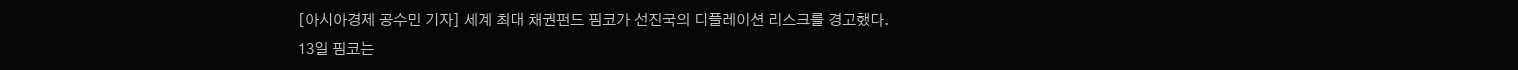[아시아경제 공수민 기자] 세계 최대 채권펀드 핌코가 선진국의 디플레이션 리스크를 경고했다.
13일 핌코는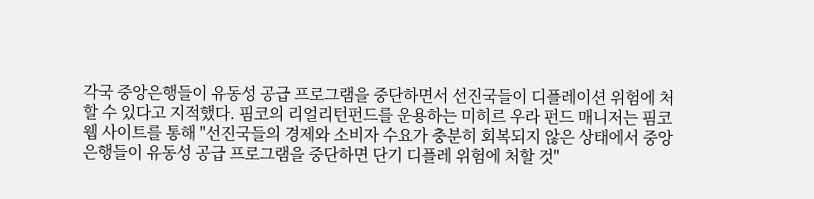각국 중앙은행들이 유동성 공급 프로그램을 중단하면서 선진국들이 디플레이션 위험에 처할 수 있다고 지적했다. 핌코의 리얼리턴펀드를 운용하는 미히르 우라 펀드 매니저는 핌코 웹 사이트를 통해 "선진국들의 경제와 소비자 수요가 충분히 회복되지 않은 상태에서 중앙은행들이 유동성 공급 프로그램을 중단하면 단기 디플레 위험에 처할 것"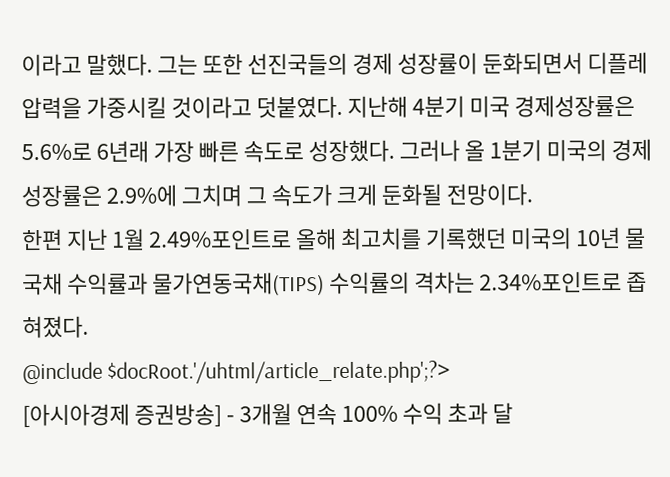이라고 말했다. 그는 또한 선진국들의 경제 성장률이 둔화되면서 디플레 압력을 가중시킬 것이라고 덧붙였다. 지난해 4분기 미국 경제성장률은 5.6%로 6년래 가장 빠른 속도로 성장했다. 그러나 올 1분기 미국의 경제성장률은 2.9%에 그치며 그 속도가 크게 둔화될 전망이다.
한편 지난 1월 2.49%포인트로 올해 최고치를 기록했던 미국의 10년 물 국채 수익률과 물가연동국채(TIPS) 수익률의 격차는 2.34%포인트로 좁혀졌다.
@include $docRoot.'/uhtml/article_relate.php';?>
[아시아경제 증권방송] - 3개월 연속 100% 수익 초과 달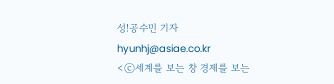성!공수민 기자 hyunhj@asiae.co.kr
<ⓒ세계를 보는 창 경제를 보는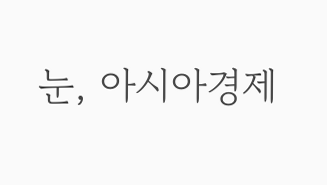눈, 아시아경제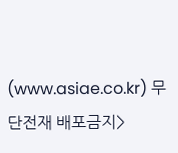(www.asiae.co.kr) 무단전재 배포금지>